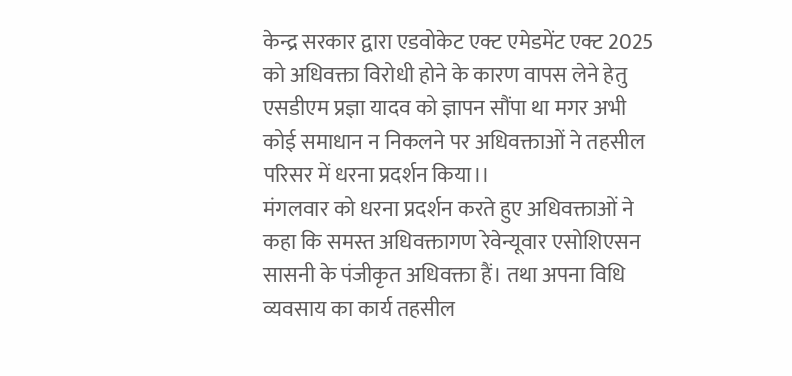केन्द्र सरकार द्वारा एडवोकेट एक्ट एमेडमेंट एक्ट 2025 को अधिवक्ता विरोधी होने के कारण वापस लेने हेतु एसडीएम प्रज्ञा यादव को ज्ञापन सौंपा था मगर अभी कोई समाधान न निकलने पर अधिवक्ताओं ने तहसील परिसर में धरना प्रदर्शन किया।।
मंगलवार को धरना प्रदर्शन करते हुए अधिवक्ताओं ने कहा कि समस्त अधिवक्तागण रेवेन्यूवार एसोशिएसन सासनी के पंजीकृत अधिवक्ता हैं। तथा अपना विधि व्यवसाय का कार्य तहसील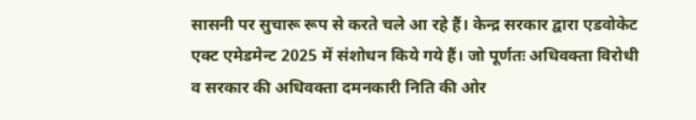सासनी पर सुचारू रूप से करते चले आ रहे हैं। केन्द्र सरकार द्वारा एडवोकेट एक्ट एमेडमेन्ट 2025 में संशोधन किये गये हैं। जो पूर्णतः अधिवक्ता विरोधी व सरकार की अधिवक्ता दमनकारी निति की ओर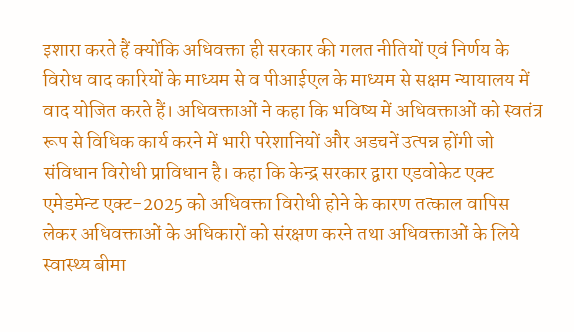इशारा करते हैं क्योंकि अधिवक्ता ही सरकार की गलत नीतियों एवं निर्णय के विरोध वाद कारियों के माध्यम से व पीआईएल के माध्यम से सक्षम न्यायालय में वाद योजित करते हैं। अधिवक्ताओं ने कहा कि भविष्य में अधिवक्ताओं को स्वतंत्र रूप से विधिक कार्य करने में भारी परेशानियों और अडचनें उत्पन्न होंगी जो संविधान विरोधी प्राविधान है। कहा कि केन्द्र सरकार द्वारा एडवोकेट एक्ट एमेडमेन्ट एक्ट-2025 को अधिवक्ता विरोधी होने के कारण तत्काल वापिस लेकर अधिवक्ताओं के अधिकारों को संरक्षण करने तथा अधिवक्ताओं के लिये स्वास्थ्य बीमा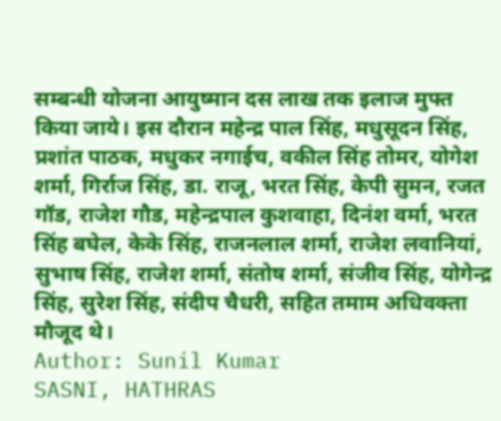सम्बन्धी योजना आयुष्मान दस लाख तक इलाज मुफ्त किया जाये। इस दौरान महेन्द्र पाल सिंह, मधुसूदन सिंह, प्रशांत पाठक, मधुकर नगाईच, वकील सिंह तोमर, योगेश शर्मा, गिर्राज सिंह, डा. राजू, भरत सिंह, केपी सुमन, रजत गॉड, राजेश गौड, महेन्द्रपाल कुशवाहा, दिनंश वर्मा, भरत सिंह बघेल, केके सिंह, राजनलाल शर्मा, राजेश लवानियां, सुभाष सिंह, राजेश शर्मा, संतोष शर्मा, संजीव सिंह, योगेन्द्र सिंह, सुरेश सिंह, संदीप चैधरी, सहित तमाम अधिवक्ता मौजूद थे।
Author: Sunil Kumar
SASNI, HATHRAS